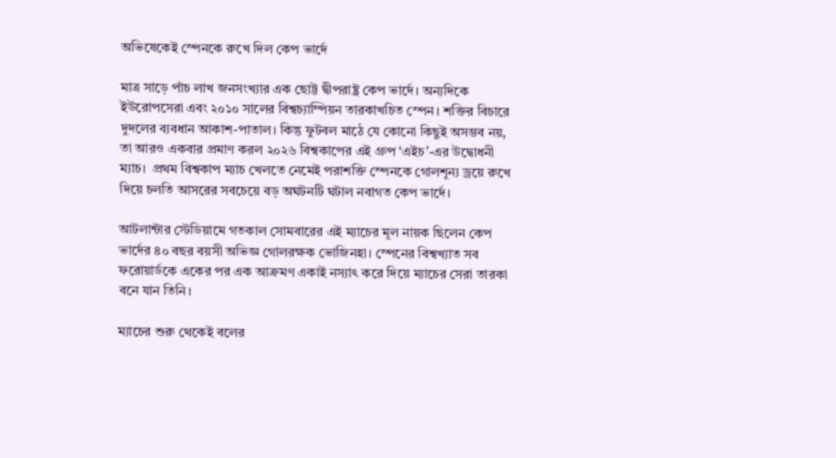অভিষেকেই স্পেনকে রুখে দিল কেপ ভার্দে

মাত্র সাড়ে পাঁচ লাখ জনসংখ্যার এক ছোট্ট দ্বীপরাষ্ট্র কেপ ভার্দে। অন্যদিকে ইউরোপসেরা এবং ২০১০ সালের বিশ্বচ্যাম্পিয়ন তারকাখচিত স্পেন। শক্তির বিচারে দুদলের ব্যবধান আকাশ-পাতাল। কিন্তু ফুটবল মাঠে যে কোনো কিছুই অসম্ভব নয়, তা আরও একবার প্রমাণ করল ২০২৬ বিশ্বকাপের এই গ্রুপ ‘এইচ’-এর উদ্বোধনী ম্যাচ।  প্রথম বিশ্বকাপ ম্যাচ খেলতে নেমেই পরাশক্তি স্পেনকে গোলশূন্য ড্রয়ে রুখে দিয়ে চলতি আসরের সবচেয়ে বড় অঘটনটি ঘটাল নবাগত কেপ ভার্দে।

আটলান্টার স্টেডিয়ামে গতকাল সোমবারের এই ম্যাচের মূল নায়ক ছিলেন কেপ ভার্দের ৪০ বছর বয়সী অভিজ্ঞ গোলরক্ষক ভোজিনহা। স্পেনের বিশ্বখ্যাত সব ফরোয়ার্ডকে একের পর এক আক্রমণ একাই নস্যাৎ করে দিয়ে ম্যাচের সেরা তারকা বনে যান তিনি।

ম্যাচের শুরু থেকেই বলের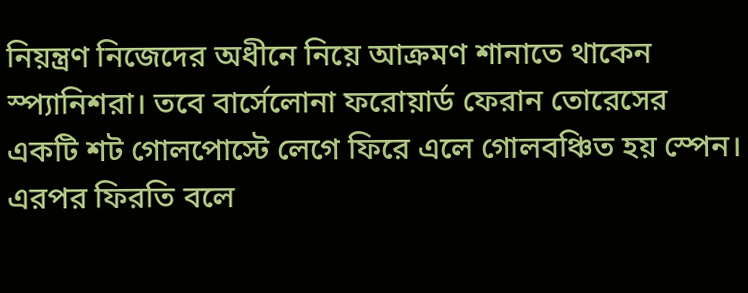নিয়ন্ত্রণ নিজেদের অধীনে নিয়ে আক্রমণ শানাতে থাকেন স্প্যানিশরা। তবে বার্সেলোনা ফরোয়ার্ড ফেরান তোরেসের একটি শট গোলপোস্টে লেগে ফিরে এলে গোলবঞ্চিত হয় স্পেন। এরপর ফিরতি বলে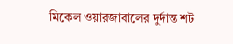মিকেল ওয়ারজাবালের দুর্দান্ত শট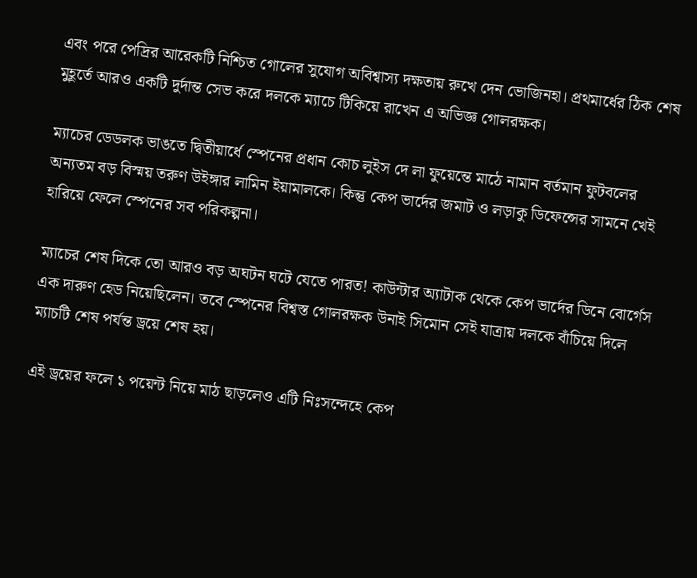এবং পরে পেদ্রির আরেকটি নিশ্চিত গোলের সুযোগ অবিশ্বাস্য দক্ষতায় রুখে দেন ভোজিনহা। প্রথমার্ধের ঠিক শেষ মুহূর্তে আরও একটি দুর্দান্ত সেভ করে দলকে ম্যাচে টিকিয়ে রাখেন এ অভিজ্ঞ গোলরক্ষক।

ম্যাচের ডেডলক ভাঙতে দ্বিতীয়ার্ধে স্পেনের প্রধান কোচ লুইস দে লা ফুয়েন্তে মাঠে নামান বর্তমান ফুটবলের অন্যতম বড় বিস্ময় তরুণ উইঙ্গার লামিন ইয়ামালকে। কিন্তু কেপ ভার্দের জমাট ও লড়াকু ডিফেন্সের সামনে খেই হারিয়ে ফেলে স্পেনের সব পরিকল্পনা।

ম্যাচের শেষ দিকে তো আরও বড় অঘটন ঘটে যেতে পারত! কাউন্টার অ্যাটাক থেকে কেপ ভার্দের ডিনে বোর্গেস এক দারুণ হেড নিয়েছিলেন। তবে স্পেনের বিশ্বস্ত গোলরক্ষক উনাই সিমোন সেই যাত্রায় দলকে বাঁচিয়ে দিলে ম্যাচটি শেষ পর্যন্ত ড্রয়ে শেষ হয়।

এই ড্রয়ের ফলে ১ পয়েন্ট নিয়ে মাঠ ছাড়লেও এটি নিঃসন্দেহে কেপ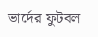ভার্দের ফুটবল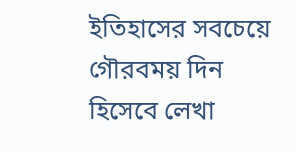ইতিহাসের সবচেয়ে গৌরবময় দিন হিসেবে লেখা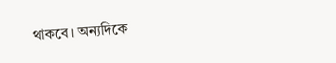থাকবে। অন্যদিকে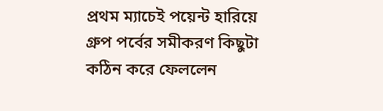প্রথম ম্যাচেই পয়েন্ট হারিয়ে গ্রুপ পর্বের সমীকরণ কিছুটা কঠিন করে ফেললেন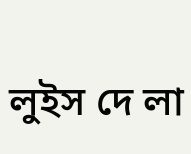লুইস দে লা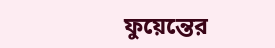ফুয়েন্তের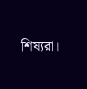শিষ্যরা।